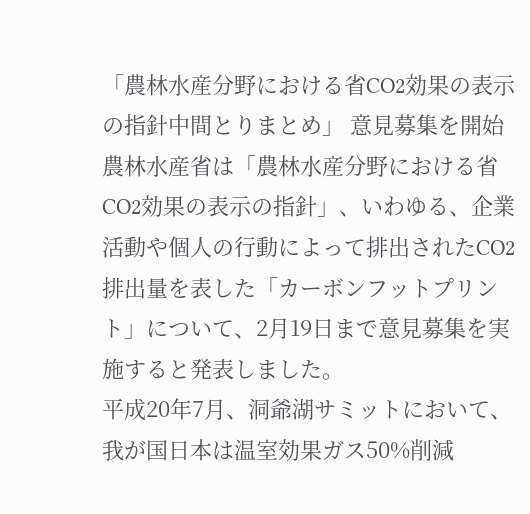「農林水産分野における省CO2効果の表示の指針中間とりまとめ」 意見募集を開始
農林水産省は「農林水産分野における省CO2効果の表示の指針」、いわゆる、企業活動や個人の行動によって排出されたCO2排出量を表した「カーボンフットプリント」について、2月19日まで意見募集を実施すると発表しました。
平成20年7月、洞爺湖サミットにおいて、我が国日本は温室効果ガス50%削減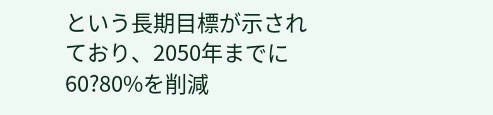という長期目標が示されており、2050年までに60?80%を削減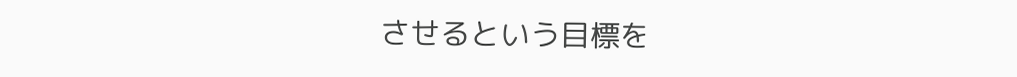させるという目標を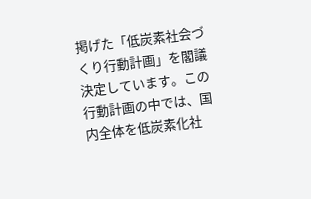掲げた「低炭素社会づくり行動計画」を閣議決定しています。この行動計画の中では、国内全体を低炭素化社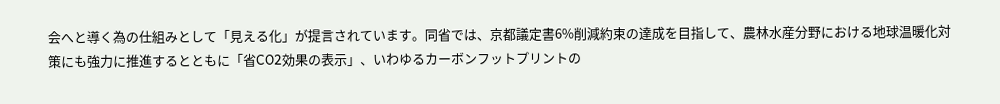会へと導く為の仕組みとして「見える化」が提言されています。同省では、京都議定書6%削減約束の達成を目指して、農林水産分野における地球温暖化対策にも強力に推進するとともに「省CO2効果の表示」、いわゆるカーボンフットプリントの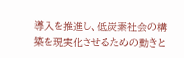導入を推進し、低炭素社会の構築を現実化させるための動きと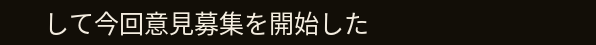して今回意見募集を開始した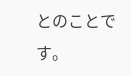とのことです。